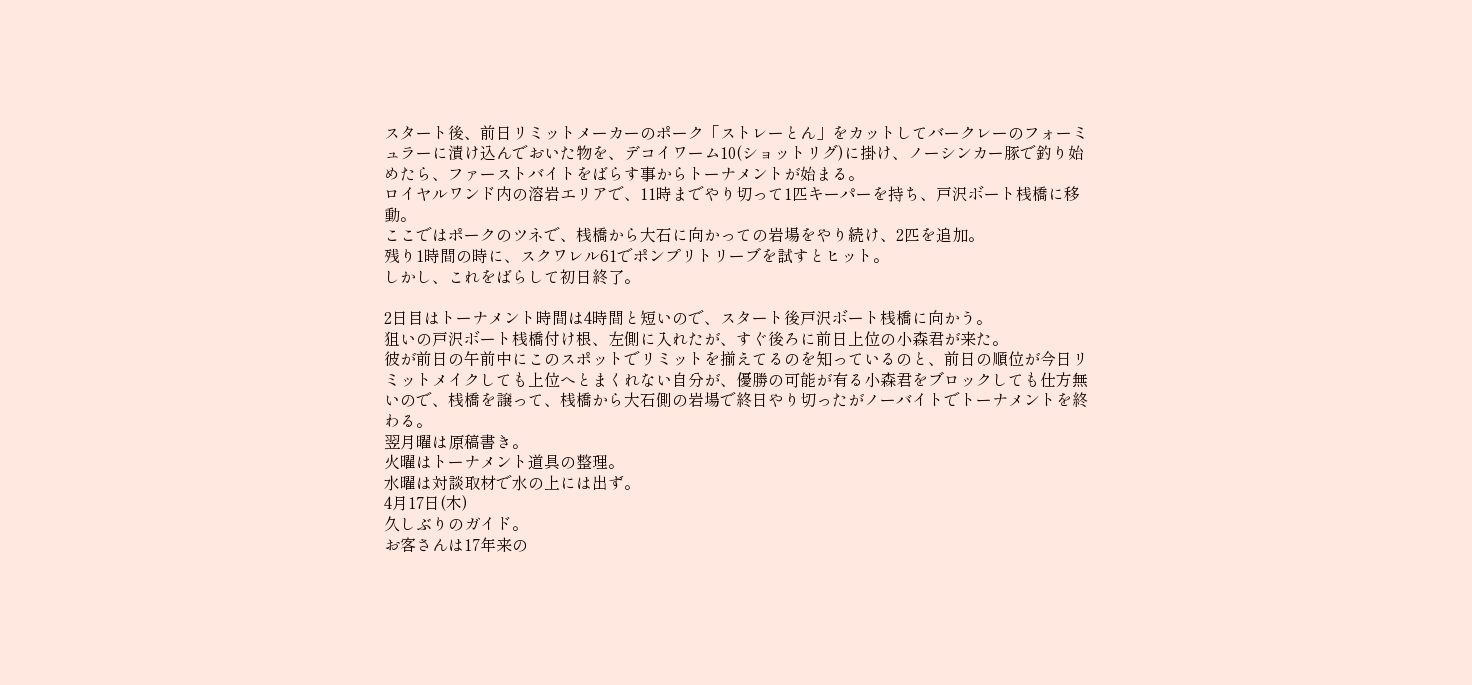スタート後、前日リミットメーカーのポーク「ストレーとん」をカットしてバークレーのフォーミュラーに漬け込んでおいた物を、デコイワーム10(ショットリグ)に掛け、ノーシンカー豚で釣り始めたら、ファーストバイトをばらす事からトーナメントが始まる。
ロイヤルワンド内の溶岩エリアで、11時までやり切って1匹キーパーを持ち、戸沢ボート桟橋に移動。
ここではポークのツネで、桟橋から大石に向かっての岩場をやり続け、2匹を追加。
残り1時間の時に、スクワレル61でポンプリトリーブを試すとヒット。
しかし、これをばらして初日終了。

2日目はトーナメント時間は4時間と短いので、スタート後戸沢ボート桟橋に向かう。
狙いの戸沢ボート桟橋付け根、左側に入れたが、すぐ後ろに前日上位の小森君が来た。
彼が前日の午前中にこのスポットでリミットを揃えてるのを知っているのと、前日の順位が今日リミットメイクしても上位へとまくれない自分が、優勝の可能が有る小森君をブロックしても仕方無いので、桟橋を譲って、桟橋から大石側の岩場で終日やり切ったがノーバイトでトーナメントを終わる。
翌月曜は原稿書き。
火曜はトーナメント道具の整理。
水曜は対談取材で水の上には出ず。
4月17日(木)
久しぶりのガイド。
お客さんは17年来の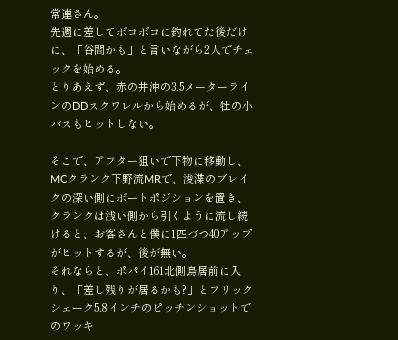常連さん。
先週に差してボコボコに釣れてた後だけに、「谷間かも」と言いながら2人でチェックを始める。
とりあえず、赤の井沖の3.5メーターラインのDDスクワレルから始めるが、牡の小バスもヒットしない。

そこで、アフター狙いで下物に移動し、MCクランク下野流MRで、浚渫のブレイクの深い側にボートポジションを置き、クランクは浅い側から引くように流し続けると、お客さんと僕に1匹づつ40アップがヒットするが、後が無い。
それならと、ポパイ161北側鳥居前に入り、「差し残りが居るかも?」とフリックシェーク5.8インチのピッチンショットでのワッキ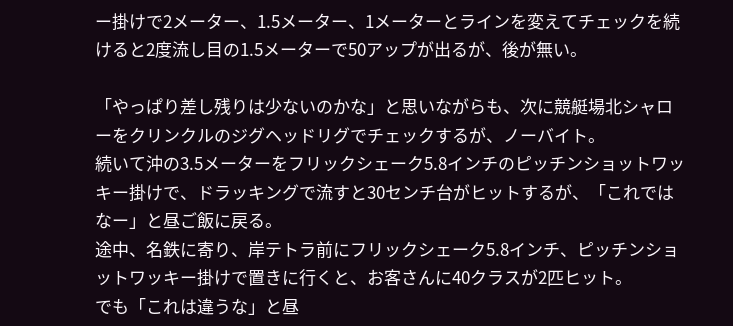ー掛けで2メーター、1.5メーター、1メーターとラインを変えてチェックを続けると2度流し目の1.5メーターで50アップが出るが、後が無い。

「やっぱり差し残りは少ないのかな」と思いながらも、次に競艇場北シャローをクリンクルのジグヘッドリグでチェックするが、ノーバイト。
続いて沖の3.5メーターをフリックシェーク5.8インチのピッチンショットワッキー掛けで、ドラッキングで流すと30センチ台がヒットするが、「これではなー」と昼ご飯に戻る。
途中、名鉄に寄り、岸テトラ前にフリックシェーク5.8インチ、ピッチンショットワッキー掛けで置きに行くと、お客さんに40クラスが2匹ヒット。
でも「これは違うな」と昼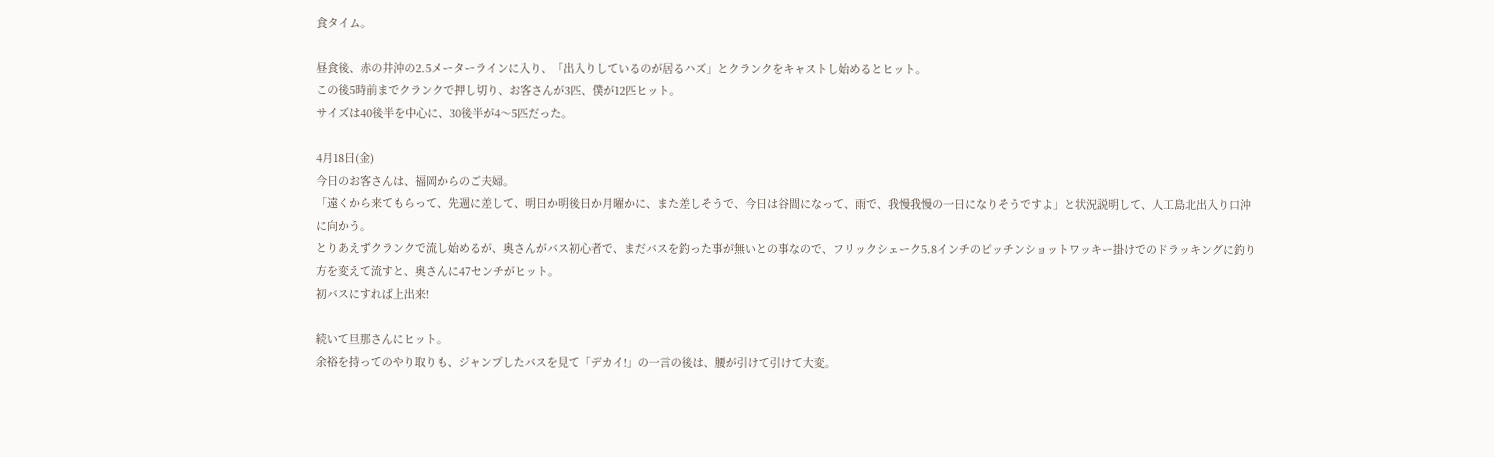食タイム。

昼食後、赤の井沖の2.5メーターラインに入り、「出入りしているのが居るハズ」とクランクをキャストし始めるとヒット。
この後5時前までクランクで押し切り、お客さんが3匹、僕が12匹ヒット。
サイズは40後半を中心に、30後半が4〜5匹だった。

4月18日(金)
今日のお客さんは、福岡からのご夫婦。
「遠くから来てもらって、先週に差して、明日か明後日か月曜かに、また差しそうで、今日は谷間になって、雨で、我慢我慢の一日になりそうですよ」と状況説明して、人工島北出入り口沖に向かう。
とりあえずクランクで流し始めるが、奥さんがバス初心者で、まだバスを釣った事が無いとの事なので、フリックシェーク5.8インチのピッチンショットワッキー掛けでのドラッキングに釣り方を変えて流すと、奥さんに47センチがヒット。
初バスにすれば上出来!

続いて旦那さんにヒット。
余裕を持ってのやり取りも、ジャンプしたバスを見て「デカイ!」の一言の後は、腰が引けて引けて大変。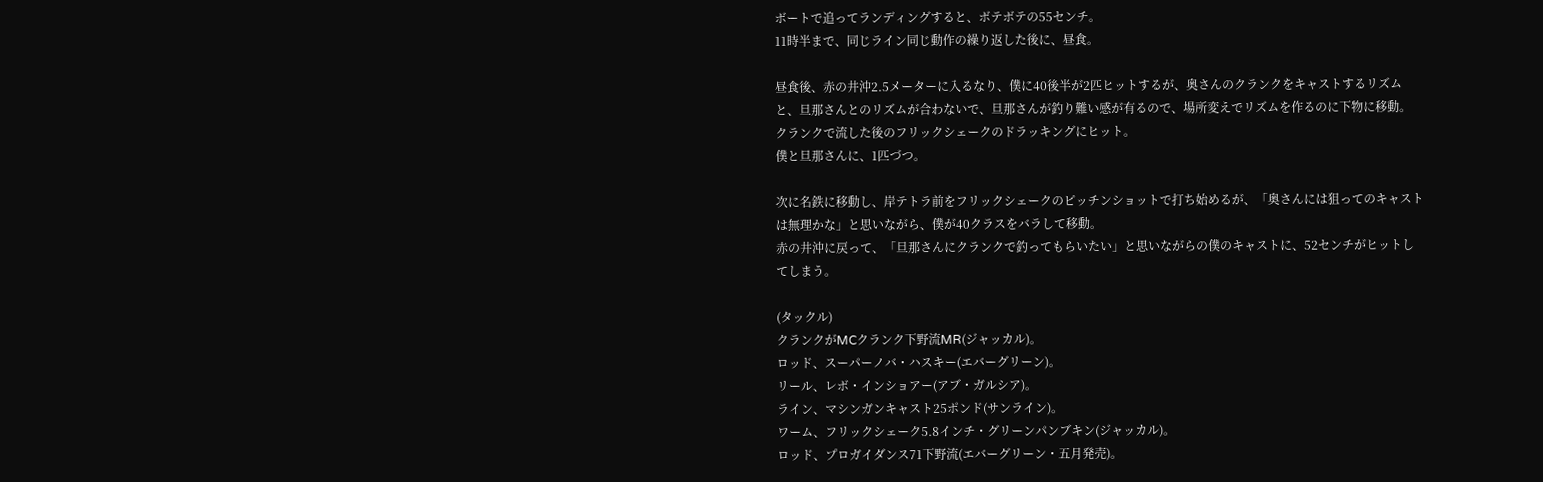ボートで追ってランディングすると、ボテボテの55センチ。
11時半まで、同じライン同じ動作の繰り返した後に、昼食。

昼食後、赤の井沖2.5メーターに入るなり、僕に40後半が2匹ヒットするが、奥さんのクランクをキャストするリズムと、旦那さんとのリズムが合わないで、旦那さんが釣り難い感が有るので、場所変えでリズムを作るのに下物に移動。
クランクで流した後のフリックシェークのドラッキングにヒット。
僕と旦那さんに、1匹づつ。

次に名鉄に移動し、岸テトラ前をフリックシェークのピッチンショットで打ち始めるが、「奥さんには狙ってのキャストは無理かな」と思いながら、僕が40クラスをバラして移動。
赤の井沖に戻って、「旦那さんにクランクで釣ってもらいたい」と思いながらの僕のキャストに、52センチがヒットしてしまう。

(タックル)
クランクがMCクランク下野流MR(ジャッカル)。
ロッド、スーパーノバ・ハスキー(エバーグリーン)。
リール、レボ・インショアー(アブ・ガルシア)。
ライン、マシンガンキャスト25ポンド(サンライン)。
ワーム、フリックシェーク5.8インチ・グリーンパンブキン(ジャッカル)。
ロッド、プロガイダンス71下野流(エバーグリーン・五月発売)。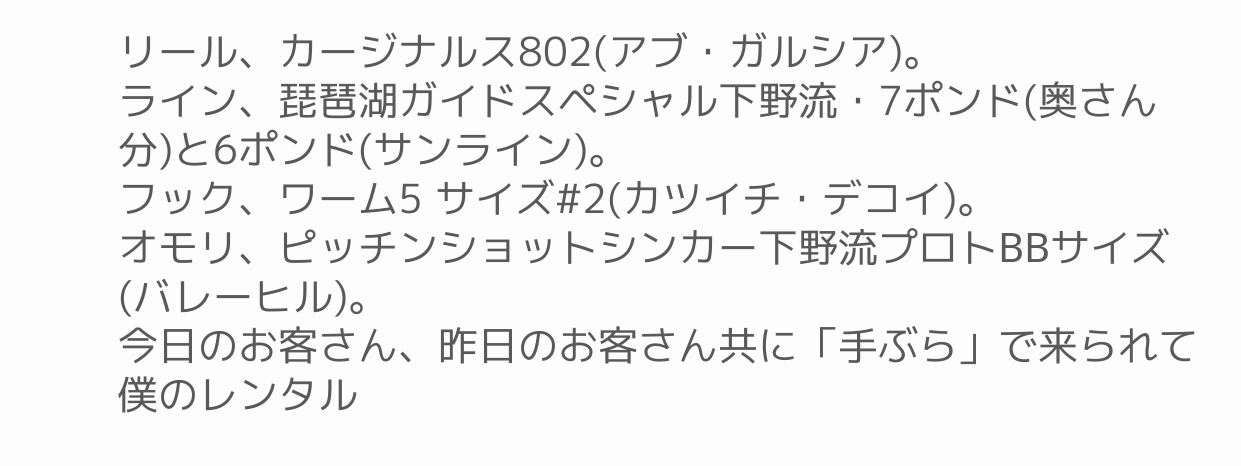リール、カージナルス802(アブ・ガルシア)。
ライン、琵琶湖ガイドスペシャル下野流・7ポンド(奥さん分)と6ポンド(サンライン)。
フック、ワーム5 サイズ#2(カツイチ・デコイ)。
オモリ、ピッチンショットシンカー下野流プロトBBサイズ(バレーヒル)。
今日のお客さん、昨日のお客さん共に「手ぶら」で来られて僕のレンタル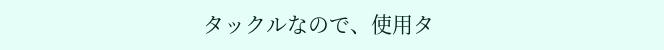タックルなので、使用タ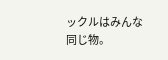ックルはみんな同じ物。